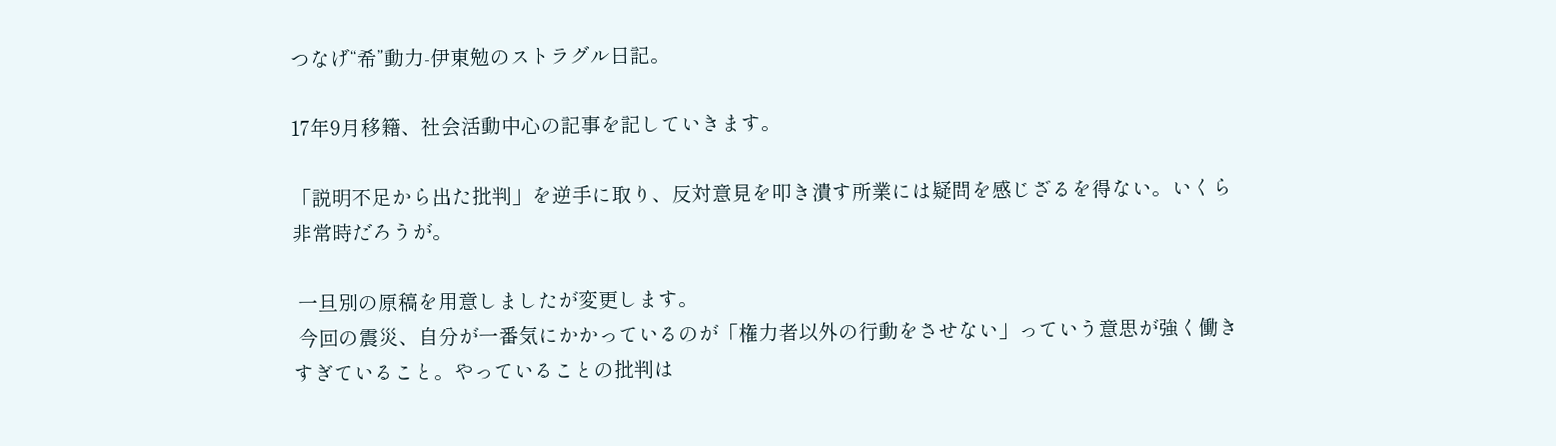つなげ“希”動力-伊東勉のストラグル日記。

17年9月移籍、社会活動中心の記事を記していきます。

「説明不足から出た批判」を逆手に取り、反対意見を叩き潰す所業には疑問を感じざるを得ない。いくら非常時だろうが。

 一旦別の原稿を用意しましたが変更します。
 今回の震災、自分が一番気にかかっているのが「権力者以外の行動をさせない」っていう意思が強く働きすぎていること。やっていることの批判は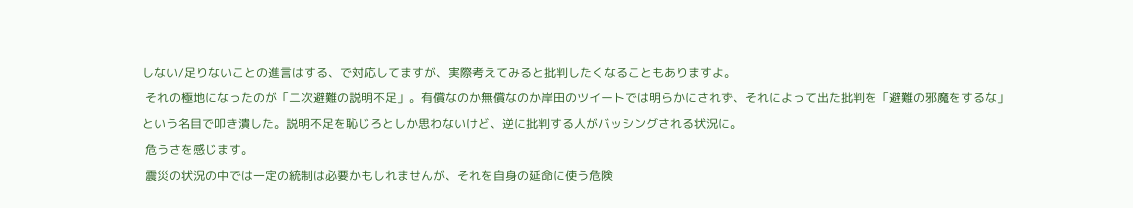しない/足りないことの進言はする、で対応してますが、実際考えてみると批判したくなることもありますよ。
 それの極地になったのが「二次避難の説明不足」。有償なのか無償なのか岸田のツイートでは明らかにされず、それによって出た批判を「避難の邪魔をするな」という名目で叩き潰した。説明不足を恥じろとしか思わないけど、逆に批判する人がバッシングされる状況に。
 危うさを感じます。
 震災の状況の中では一定の統制は必要かもしれませんが、それを自身の延命に使う危険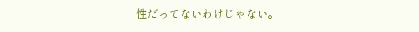性だってないわけじゃない。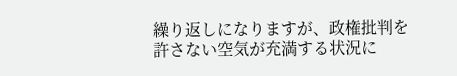繰り返しになりますが、政権批判を許さない空気が充満する状況に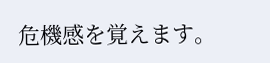危機感を覚えます。